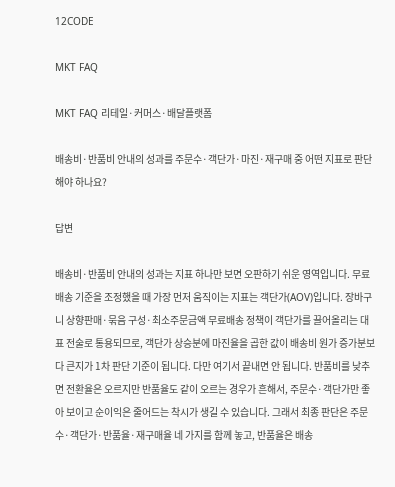12CODE

MKT FAQ

MKT FAQ 리테일·커머스·배달플랫폼

배송비·반품비 안내의 성과를 주문수·객단가·마진·재구매 중 어떤 지표로 판단해야 하나요?

답변

배송비·반품비 안내의 성과는 지표 하나만 보면 오판하기 쉬운 영역입니다. 무료배송 기준을 조정했을 때 가장 먼저 움직이는 지표는 객단가(AOV)입니다. 장바구니 상향판매·묶음 구성·최소주문금액 무료배송 정책이 객단가를 끌어올리는 대표 전술로 통용되므로, 객단가 상승분에 마진율을 곱한 값이 배송비 원가 증가분보다 큰지가 1차 판단 기준이 됩니다. 다만 여기서 끝내면 안 됩니다. 반품비를 낮추면 전환율은 오르지만 반품율도 같이 오르는 경우가 흔해서, 주문수·객단가만 좋아 보이고 순이익은 줄어드는 착시가 생길 수 있습니다. 그래서 최종 판단은 주문수·객단가·반품율·재구매율 네 가지를 함께 놓고, 반품율은 배송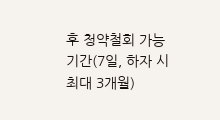후 청약철회 가능 기간(7일, 하자 시 최대 3개월)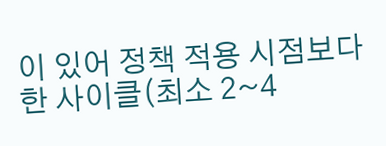이 있어 정책 적용 시점보다 한 사이클(최소 2~4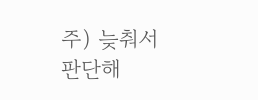주) 늦춰서 판단해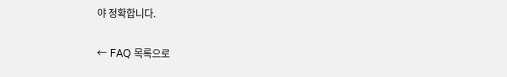야 정확합니다.

← FAQ 목록으로